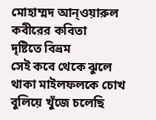মোহাম্মদ আন্ওয়ারুল কবীরের কবিতা
দৃষ্টিতে বিভ্রম
সেই কবে থেকে ঝুলে থাকা মাইলফলকে চোখ বুলিয়ে খুঁজে চলেছি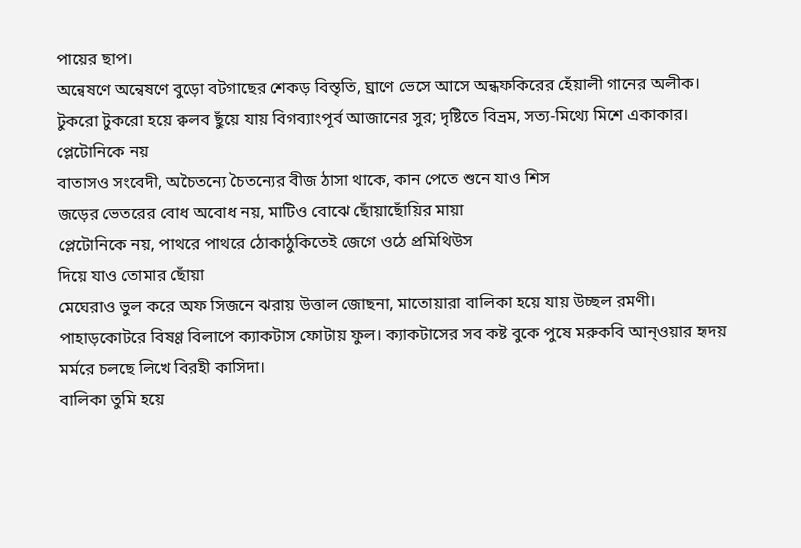পায়ের ছাপ।
অন্বেষণে অন্বেষণে বুড়ো বটগাছের শেকড় বিস্তৃতি, ঘ্রাণে ভেসে আসে অন্ধফকিরের হেঁয়ালী গানের অলীক।
টুকরো টুকরো হয়ে ক্বলব ছুঁয়ে যায় বিগব্যাংপূর্ব আজানের সুর; দৃষ্টিতে বিভ্রম, সত্য-মিথ্যে মিশে একাকার।
প্লেটোনিকে নয়
বাতাসও সংবেদী, অচৈতন্যে চৈতন্যের বীজ ঠাসা থাকে, কান পেতে শুনে যাও শিস
জড়ের ভেতরের বোধ অবোধ নয়, মাটিও বোঝে ছোঁয়াছোঁয়ির মায়া
প্লেটোনিকে নয়, পাথরে পাথরে ঠোকাঠুকিতেই জেগে ওঠে প্রমিথিউস
দিয়ে যাও তোমার ছোঁয়া
মেঘেরাও ভুল করে অফ সিজনে ঝরায় উত্তাল জোছনা, মাতোয়ারা বালিকা হয়ে যায় উচ্ছল রমণী।
পাহাড়কোটরে বিষণ্ণ বিলাপে ক্যাকটাস ফোটায় ফুল। ক্যাকটাসের সব কষ্ট বুকে পুষে মরুকবি আন্ওয়ার হৃদয় মর্মরে চলছে লিখে বিরহী কাসিদা।
বালিকা তুমি হয়ে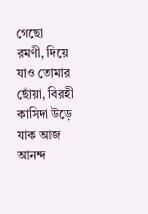গেছো রমণী, দিয়ে যাও তোমার ছোঁয়া, বিরহী কাসিদা উড়ে যাক আজ আনন্দ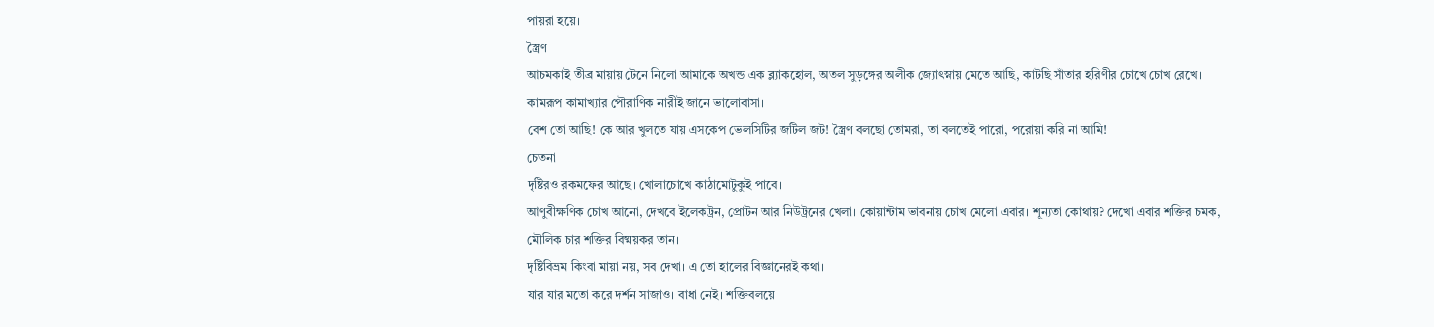পায়রা হয়ে।
স্ত্রৈণ
আচমকাই তীব্র মায়ায় টেনে নিলো আমাকে অখন্ড এক ব্ল্যাকহোল, অতল সুড়ঙ্গের অলীক জ্যোৎস্নায় মেতে আছি, কাটছি সাঁতার হরিণীর চোখে চোখ রেখে।
কামরূপ কামাখ্যার পৌরাণিক নারীই জানে ভালোবাসা।
বেশ তো আছি! কে আর খুলতে যায় এসকেপ ভেলসিটির জটিল জট! স্ত্রৈণ বলছো তোমরা, তা বলতেই পারো, পরোয়া করি না আমি!
চেতনা
দৃষ্টিরও রকমফের আছে। খোলাচোখে কাঠামোটুকুই পাবে।
আণুবীক্ষণিক চোখ আনো, দেখবে ইলেকট্রন, প্রোটন আর নিউট্রনের খেলা। কোয়ান্টাম ভাবনায় চোখ মেলো এবার। শূন্যতা কোথায়? দেখো এবার শক্তির চমক, মৌলিক চার শক্তির বিষ্ময়কর তান।
দৃষ্টিবিভ্রম কিংবা মায়া নয়, সব দেখা। এ তো হালের বিজ্ঞানেরই কথা।
যার যার মতো করে দর্শন সাজাও। বাধা নেই। শক্তিবলয়ে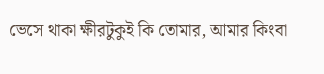ভেসে থাকা ক্ষীরটুকুই কি তোমার, আমার কিংবা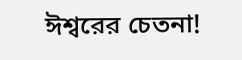ঈশ্বরের চেতনা!